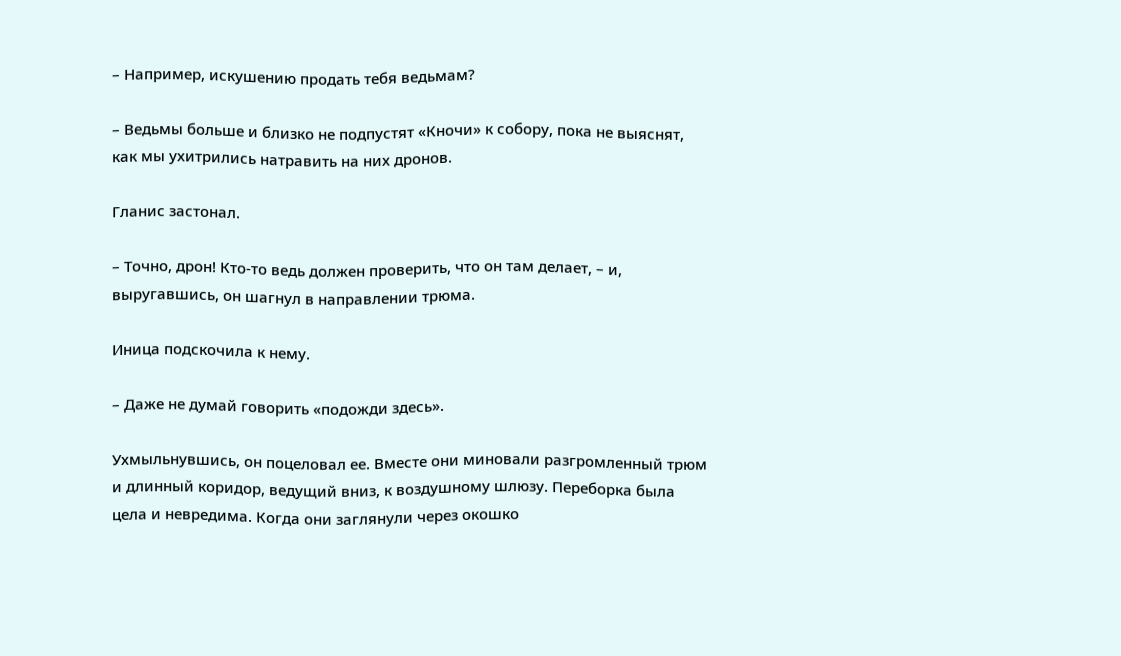– Например, искушению продать тебя ведьмам?

– Ведьмы больше и близко не подпустят «Кночи» к собору, пока не выяснят, как мы ухитрились натравить на них дронов.

Гланис застонал.

– Точно, дрон! Кто-то ведь должен проверить, что он там делает, – и, выругавшись, он шагнул в направлении трюма.

Иница подскочила к нему.

– Даже не думай говорить «подожди здесь».

Ухмыльнувшись, он поцеловал ее. Вместе они миновали разгромленный трюм и длинный коридор, ведущий вниз, к воздушному шлюзу. Переборка была цела и невредима. Когда они заглянули через окошко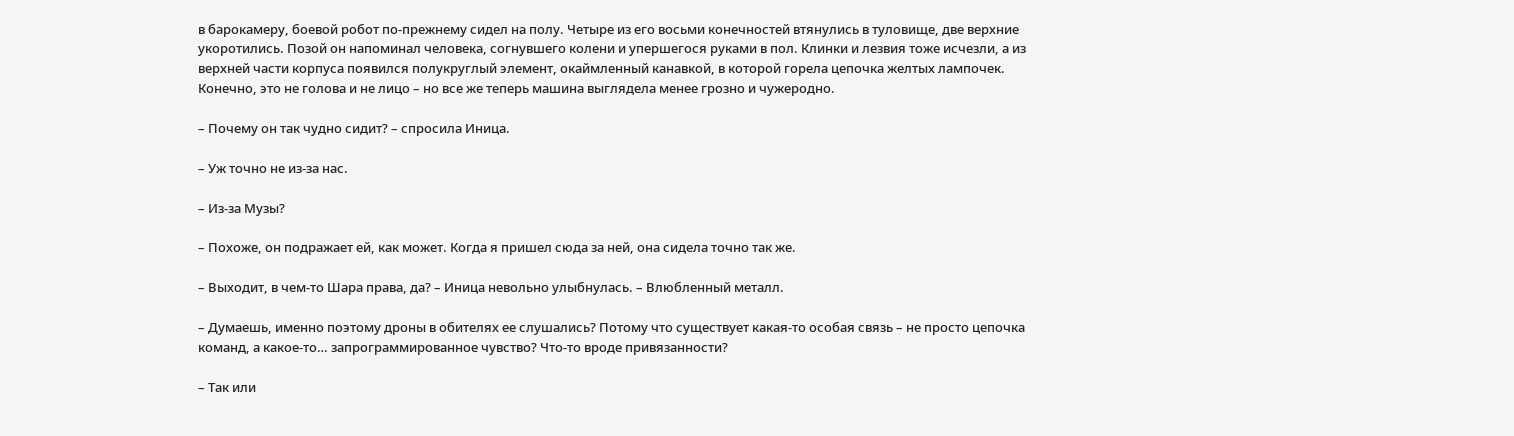в барокамеру, боевой робот по-прежнему сидел на полу. Четыре из его восьми конечностей втянулись в туловище, две верхние укоротились. Позой он напоминал человека, согнувшего колени и упершегося руками в пол. Клинки и лезвия тоже исчезли, а из верхней части корпуса появился полукруглый элемент, окаймленный канавкой, в которой горела цепочка желтых лампочек. Конечно, это не голова и не лицо – но все же теперь машина выглядела менее грозно и чужеродно.

– Почему он так чудно сидит? – спросила Иница.

– Уж точно не из-за нас.

– Из-за Музы?

– Похоже, он подражает ей, как может. Когда я пришел сюда за ней, она сидела точно так же.

– Выходит, в чем-то Шара права, да? – Иница невольно улыбнулась. – Влюбленный металл.

– Думаешь, именно поэтому дроны в обителях ее слушались? Потому что существует какая-то особая связь – не просто цепочка команд, а какое-то… запрограммированное чувство? Что-то вроде привязанности?

– Так или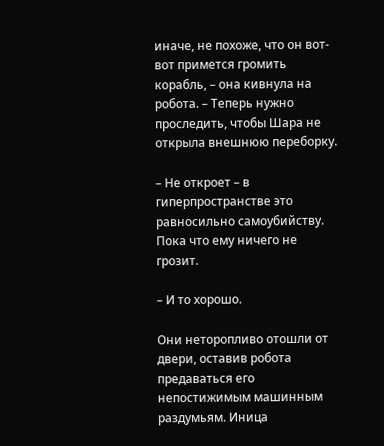иначе, не похоже, что он вот-вот примется громить корабль, – она кивнула на робота. – Теперь нужно проследить, чтобы Шара не открыла внешнюю переборку.

– Не откроет – в гиперпространстве это равносильно самоубийству. Пока что ему ничего не грозит.

– И то хорошо.

Они неторопливо отошли от двери, оставив робота предаваться его непостижимым машинным раздумьям. Иница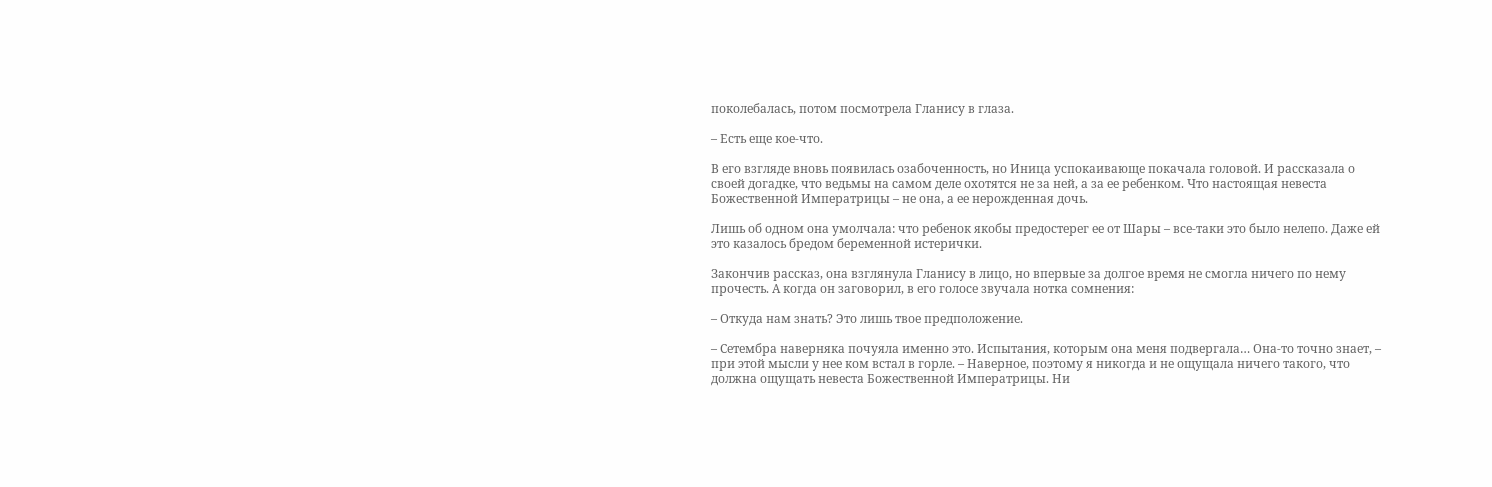поколебалась, потом посмотрела Гланису в глаза.

– Есть еще кое-что.

В его взгляде вновь появилась озабоченность, но Иница успокаивающе покачала головой. И рассказала о своей догадке, что ведьмы на самом деле охотятся не за ней, а за ее ребенком. Что настоящая невеста Божественной Императрицы – не она, а ее нерожденная дочь.

Лишь об одном она умолчала: что ребенок якобы предостерег ее от Шары – все-таки это было нелепо. Даже ей это казалось бредом беременной истерички.

Закончив рассказ, она взглянула Гланису в лицо, но впервые за долгое время не смогла ничего по нему прочесть. А когда он заговорил, в его голосе звучала нотка сомнения:

– Откуда нам знать? Это лишь твое предположение.

– Сетембра наверняка почуяла именно это. Испытания, которым она меня подвергала… Она-то точно знает, – при этой мысли у нее ком встал в горле. – Наверное, поэтому я никогда и не ощущала ничего такого, что должна ощущать невеста Божественной Императрицы. Ни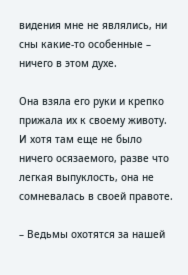видения мне не являлись, ни сны какие-то особенные – ничего в этом духе.

Она взяла его руки и крепко прижала их к своему животу. И хотя там еще не было ничего осязаемого, разве что легкая выпуклость, она не сомневалась в своей правоте.

– Ведьмы охотятся за нашей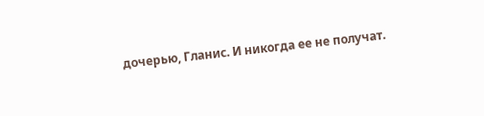дочерью, Гланис. И никогда ее не получат.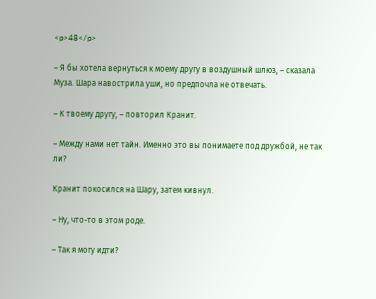<p>48</p>

– Я бы хотела вернуться к моему другу в воздушный шлюз, – сказала Муза. Шара навострила уши, но предпочла не отвечать.

– К твоему другу, – повторил Кранит.

– Между нами нет тайн. Именно это вы понимаете под дружбой, не так ли?

Кранит покосился на Шару, затем кивнул.

– Ну, что-то в этом роде.

– Так я могу идти?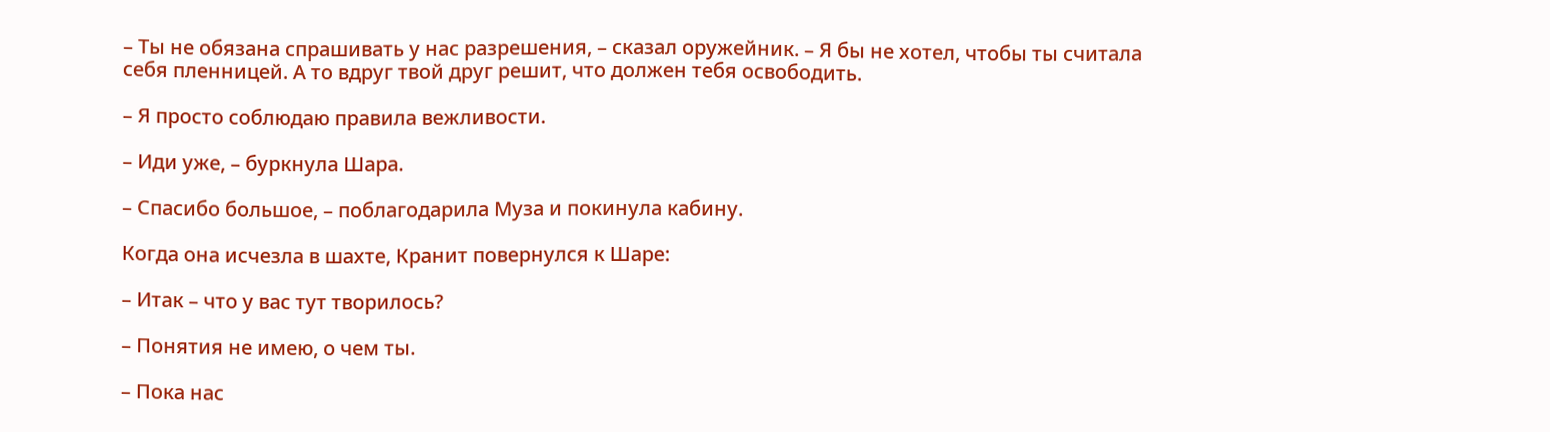– Ты не обязана спрашивать у нас разрешения, – сказал оружейник. – Я бы не хотел, чтобы ты считала себя пленницей. А то вдруг твой друг решит, что должен тебя освободить.

– Я просто соблюдаю правила вежливости.

– Иди уже, – буркнула Шара.

– Спасибо большое, – поблагодарила Муза и покинула кабину.

Когда она исчезла в шахте, Кранит повернулся к Шаре:

– Итак – что у вас тут творилось?

– Понятия не имею, о чем ты.

– Пока нас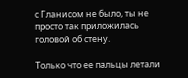с Гланисом не было, ты не просто так приложилась головой об стену.

Только что ее пальцы летали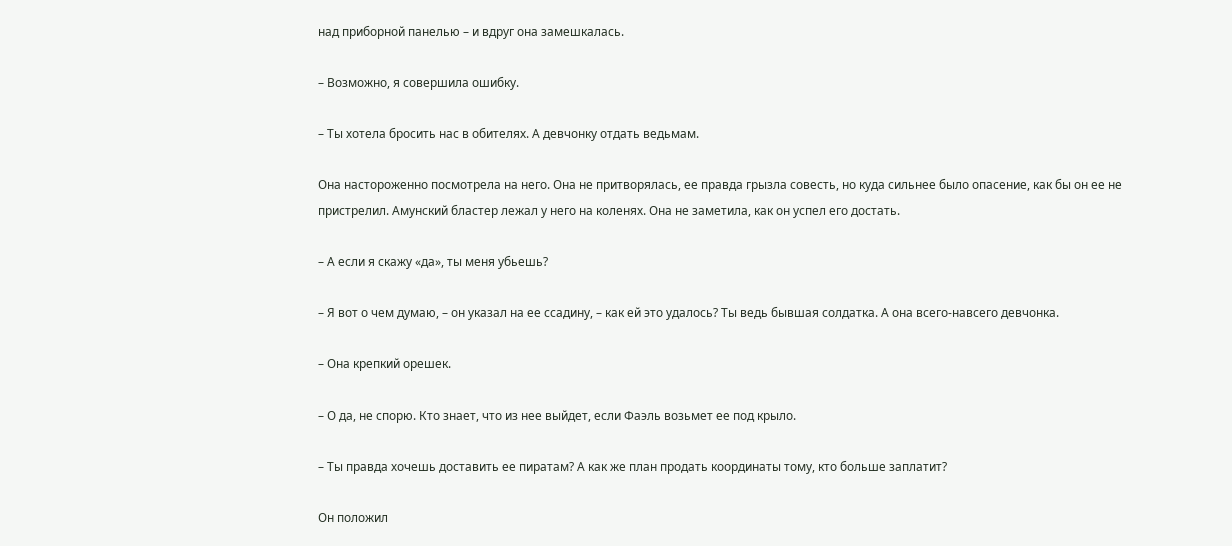над приборной панелью – и вдруг она замешкалась.

– Возможно, я совершила ошибку.

– Ты хотела бросить нас в обителях. А девчонку отдать ведьмам.

Она настороженно посмотрела на него. Она не притворялась, ее правда грызла совесть, но куда сильнее было опасение, как бы он ее не пристрелил. Амунский бластер лежал у него на коленях. Она не заметила, как он успел его достать.

– А если я скажу «да», ты меня убьешь?

– Я вот о чем думаю, – он указал на ее ссадину, – как ей это удалось? Ты ведь бывшая солдатка. А она всего-навсего девчонка.

– Она крепкий орешек.

– О да, не спорю. Кто знает, что из нее выйдет, если Фаэль возьмет ее под крыло.

– Ты правда хочешь доставить ее пиратам? А как же план продать координаты тому, кто больше заплатит?

Он положил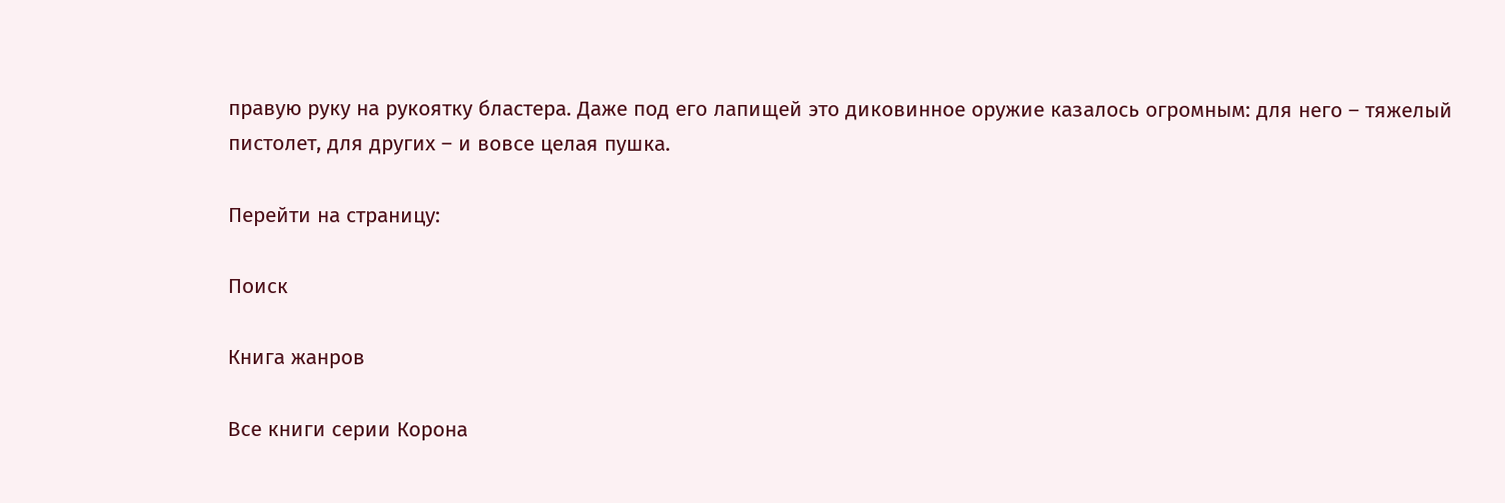правую руку на рукоятку бластера. Даже под его лапищей это диковинное оружие казалось огромным: для него – тяжелый пистолет, для других – и вовсе целая пушка.

Перейти на страницу:

Поиск

Книга жанров

Все книги серии Корона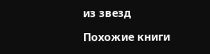из звезд

Похожие книги